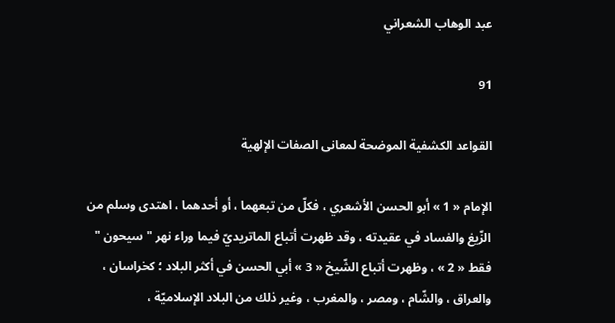عبد الوهاب الشعراني

91

القواعد الكشفية الموضحة لمعانى الصفات الإلهية

الإمام « 1 » أبو الحسن الأشعري ، فكلّ من تبعهما ، أو أحدهما ، اهتدى وسلم من الزّيغ والفساد في عقيدته ، وقد ظهرت أتباع الماتريديّ فيما وراء نهر " سيحون " فقط « 2 » ، وظهرت أتباع الشّيخ « 3 » أبي الحسن في أكثر البلاد ؛ كخراسان ، والعراق ، والشّام ، ومصر ، والمغرب ، وغير ذلك من البلاد الإسلاميّة ،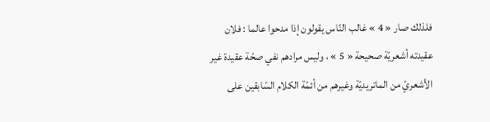فلذلك صار « 4 » غالب النّاس يقولون إذا مدحوا عالما : فلان عقيدته أشعريّة صحيحة « 5 » ، وليس مرادهم نفي صحّة عقيدة غير الأشعريّ من الماتريديّة وغيرهم من أئمّة الكلام السّابقين على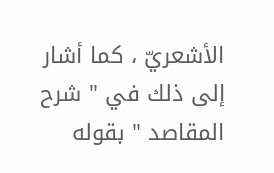الأشعريّ ، كما أشار إلى ذلك في " شرح المقاصد " بقوله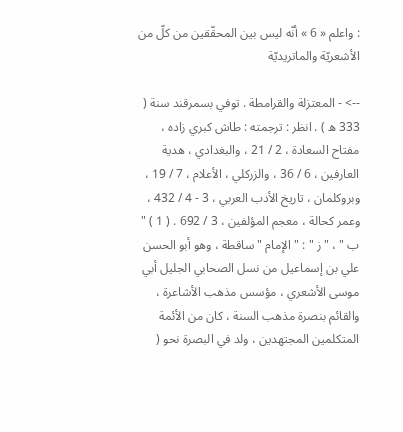: واعلم « 6 » أنّه ليس بين المحقّقين من كلّ من الأشعريّة والماتريديّة

--> - المعتزلة والقرامطة . توفي بسمرقند سنة ( 333 ه ) . انظر : ترجمته : طاش كبري زاده ، مفتاح السعادة ، 2 / 21 ، والبغدادي ، هدية العارفين ، 6 / 36 ، والزركلي ، الأعلام ، 7 / 19 ، وبروكلمان ، تاريخ الأدب العربي ، 3 - 4 / 432 ، وعمر كحالة ، معجم المؤلفين ، 3 / 692 . ( 1 ) " ب " ، " ز " : " الإمام " ساقطة ، وهو أبو الحسن علي بن إسماعيل من نسل الصحابي الجليل أبي موسى الأشعري ، مؤسس مذهب الأشاعرة ، والقائم بنصرة مذهب السنة ، كان من الأئمة المتكلمين المجتهدين ، ولد في البصرة نحو (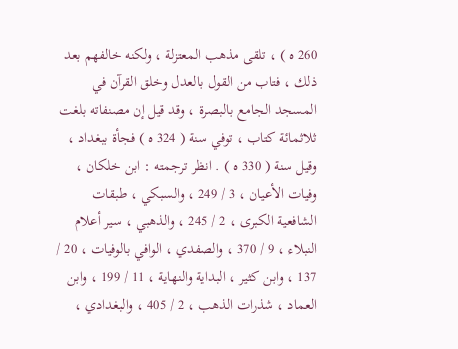260 ه ) ، تلقى مذهب المعتزلة ، ولكنه خالفهم بعد ذلك ، فتاب من القول بالعدل وخلق القرآن في المسجد الجامع بالبصرة ، وقد قيل إن مصنفاته بلغت ثلاثمائة كتاب ، توفي سنة ( 324 ه ) فجأة ببغداد ، وقيل سنة ( 330 ه ) . انظر ترجمته : ابن خلكان ، وفيات الأعيان ، 3 / 249 ، والسبكي ، طبقات الشافعية الكبرى ، 2 / 245 ، والذهبي ، سير أعلام النبلاء ، 9 / 370 ، والصفدي ، الوافي بالوفيات ، 20 / 137 ، وابن كثير ، البداية والنهاية ، 11 / 199 ، وابن العماد ، شذرات الذهب ، 2 / 405 ، والبغدادي ،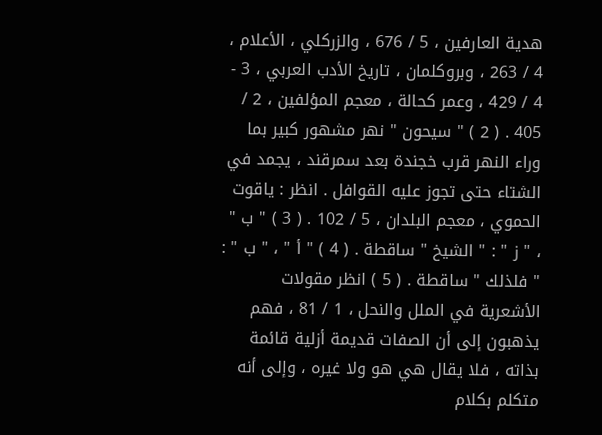هدية العارفين ، 5 / 676 ، والزركلي ، الأعلام ، 4 / 263 ، وبروكلمان ، تاريخ الأدب العربي ، 3 - 4 / 429 ، وعمر كحالة ، معجم المؤلفين ، 2 / 405 . ( 2 ) " سيحون " نهر مشهور كبير بما وراء النهر قرب خجندة بعد سمرقند ، يجمد في الشتاء حتى تجوز عليه القوافل . انظر : ياقوت الحموي ، معجم البلدان ، 5 / 102 . ( 3 ) " ب " ، " ز " : " الشيخ " ساقطة . ( 4 ) " أ " ، " ب " : " فلذلك " ساقطة . ( 5 ) انظر مقولات الأشعرية في الملل والنحل ، 1 / 81 ، فهم يذهبون إلى أن الصفات قديمة أزلية قائمة بذاته ، فلا يقال هي هو ولا غيره ، وإلى أنه متكلم بكلام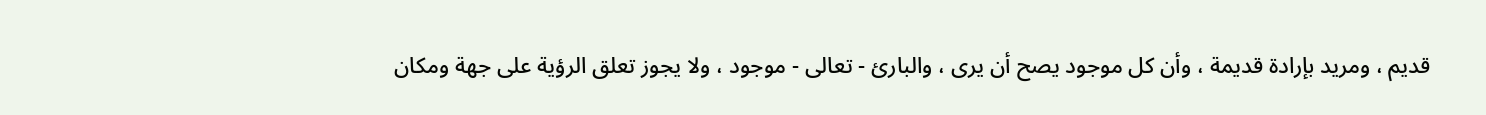قديم ، ومريد بإرادة قديمة ، وأن كل موجود يصح أن يرى ، والبارئ - تعالى - موجود ، ولا يجوز تعلق الرؤية على جهة ومكان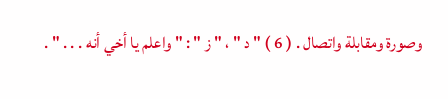وصورة ومقابلة واتصال . ( 6 ) " د " ، " ز " : " واعلم يا أخي أنه . . . " .